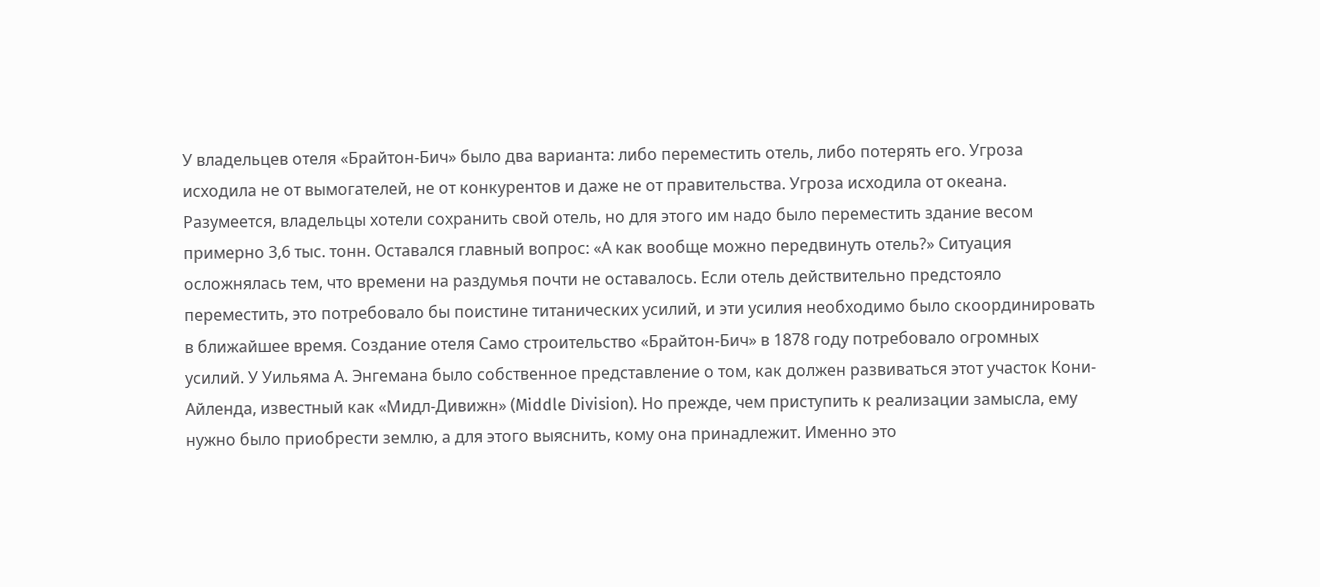У владельцев отеля «Брайтон-Бич» было два варианта: либо переместить отель, либо потерять его. Угроза исходила не от вымогателей, не от конкурентов и даже не от правительства. Угроза исходила от океана. Разумеется, владельцы хотели сохранить свой отель, но для этого им надо было переместить здание весом примерно 3,6 тыс. тонн. Оставался главный вопрос: «А как вообще можно передвинуть отель?» Ситуация осложнялась тем, что времени на раздумья почти не оставалось. Если отель действительно предстояло переместить, это потребовало бы поистине титанических усилий, и эти усилия необходимо было скоординировать в ближайшее время. Создание отеля Само строительство «Брайтон-Бич» в 1878 году потребовало огромных усилий. У Уильяма А. Энгемана было собственное представление о том, как должен развиваться этот участок Кони-Айленда, известный как «Мидл-Дивижн» (Middle Division). Но прежде, чем приступить к реализации замысла, ему нужно было приобрести землю, а для этого выяснить, кому она принадлежит. Именно это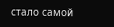стало самой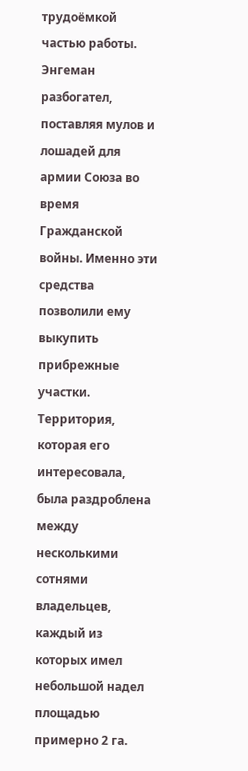трудоёмкой частью работы. Энгеман разбогател, поставляя мулов и лошадей для армии Союза во время Гражданской войны. Именно эти средства позволили ему выкупить прибрежные участки. Территория, которая его интересовала, была раздроблена между несколькими сотнями владельцев, каждый из которых имел небольшой надел площадью примерно 2 га.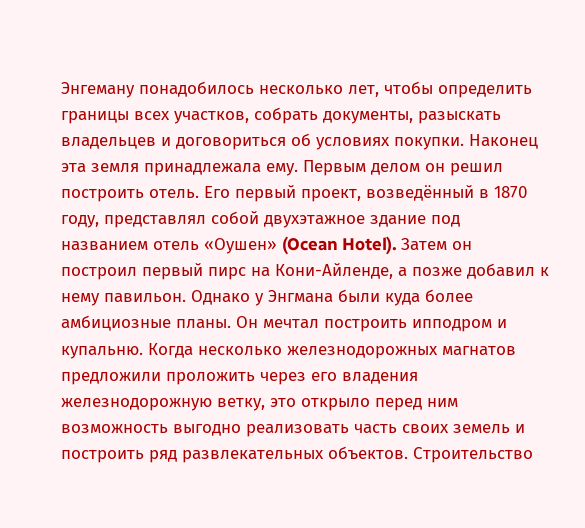Энгеману понадобилось несколько лет, чтобы определить границы всех участков, собрать документы, разыскать владельцев и договориться об условиях покупки. Наконец эта земля принадлежала ему. Первым делом он решил построить отель. Его первый проект, возведённый в 1870 году, представлял собой двухэтажное здание под названием отель «Оушен» (Ocean Hotel). Затем он построил первый пирс на Кони-Айленде, а позже добавил к нему павильон. Однако у Энгмана были куда более амбициозные планы. Он мечтал построить ипподром и купальню. Когда несколько железнодорожных магнатов предложили проложить через его владения железнодорожную ветку, это открыло перед ним возможность выгодно реализовать часть своих земель и построить ряд развлекательных объектов. Строительство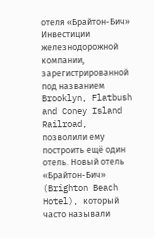отеля «Брайтон-Бич» Инвестиции железнодорожной компании, зарегистрированной под названием Brooklyn, Flatbush and Coney Island Railroad, позволили ему построить ещё один отель. Новый отель «Брайтон-Бич» (Brighton Beach Hotel), который часто называли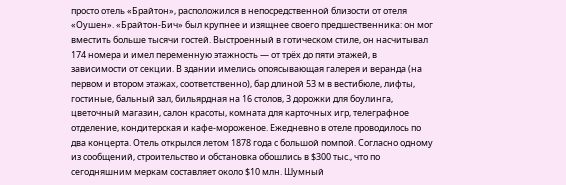просто отель «Брайтон», расположился в непосредственной близости от отеля «Оушен». «Брайтон-Бич» был крупнее и изящнее своего предшественника: он мог вместить больше тысячи гостей. Выстроенный в готическом стиле, он насчитывал 174 номера и имел переменную этажность — от трёх до пяти этажей, в зависимости от секции. В здании имелись опоясывающая галерея и веранда (на первом и втором этажах, соответственно), бар длиной 53 м в вестибюле, лифты, гостиные, бальный зал, бильярдная на 16 столов, 3 дорожки для боулинга, цветочный магазин, салон красоты, комната для карточных игр, телеграфное отделение, кондитерская и кафе-мороженое. Ежедневно в отеле проводилось по два концерта. Отель открылся летом 1878 года с большой помпой. Согласно одному из сообщений, строительство и обстановка обошлись в $300 тыс., что по сегодняшним меркам составляет около $10 млн. Шумный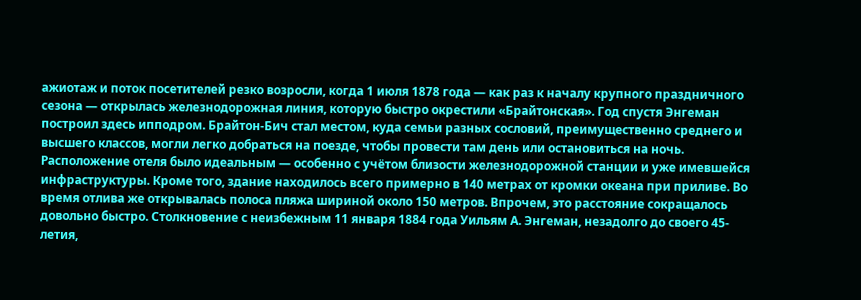ажиотаж и поток посетителей резко возросли, когда 1 июля 1878 года — как раз к началу крупного праздничного сезона — открылась железнодорожная линия, которую быстро окрестили «Брайтонская». Год спустя Энгеман построил здесь ипподром. Брайтон-Бич стал местом, куда семьи разных сословий, преимущественно среднего и высшего классов, могли легко добраться на поезде, чтобы провести там день или остановиться на ночь. Расположение отеля было идеальным — особенно с учётом близости железнодорожной станции и уже имевшейся инфраструктуры. Кроме того, здание находилось всего примерно в 140 метрах от кромки океана при приливе. Во время отлива же открывалась полоса пляжа шириной около 150 метров. Впрочем, это расстояние сокращалось довольно быстро. Столкновение с неизбежным 11 января 1884 года Уильям А. Энгеман, незадолго до своего 45-летия,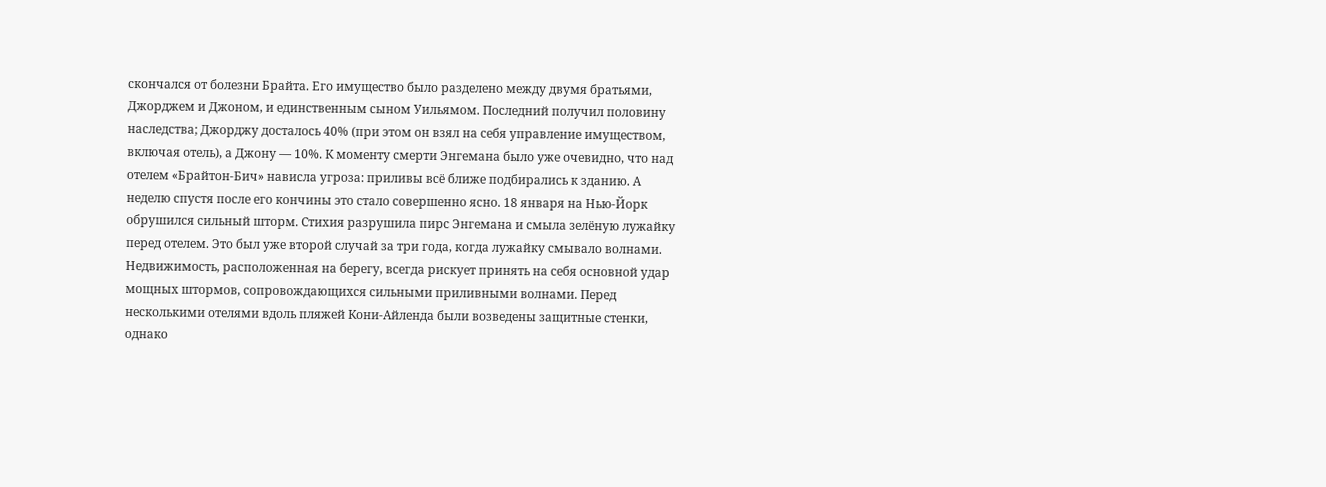скончался от болезни Брайта. Его имущество было разделено между двумя братьями, Джорджем и Джоном, и единственным сыном Уильямом. Последний получил половину наследства; Джорджу досталось 40% (при этом он взял на себя управление имуществом, включая отель), а Джону — 10%. К моменту смерти Энгемана было уже очевидно, что над отелем «Брайтон-Бич» нависла угроза: приливы всё ближе подбирались к зданию. А неделю спустя после его кончины это стало совершенно ясно. 18 января на Нью-Йорк обрушился сильный шторм. Стихия разрушила пирс Энгемана и смыла зелёную лужайку перед отелем. Это был уже второй случай за три года, когда лужайку смывало волнами. Недвижимость, расположенная на берегу, всегда рискует принять на себя основной удар мощных штормов, сопровождающихся сильными приливными волнами. Перед несколькими отелями вдоль пляжей Кони-Айленда были возведены защитные стенки, однако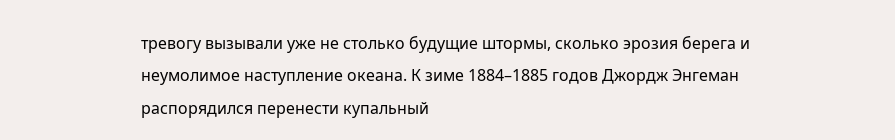тревогу вызывали уже не столько будущие штормы, сколько эрозия берега и неумолимое наступление океана. К зиме 1884–1885 годов Джордж Энгеман распорядился перенести купальный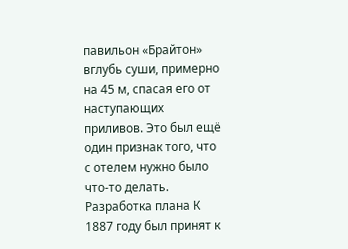павильон «Брайтон» вглубь суши, примерно на 45 м, спасая его от наступающих приливов. Это был ещё один признак того, что с отелем нужно было что-то делать. Разработка плана К 1887 году был принят к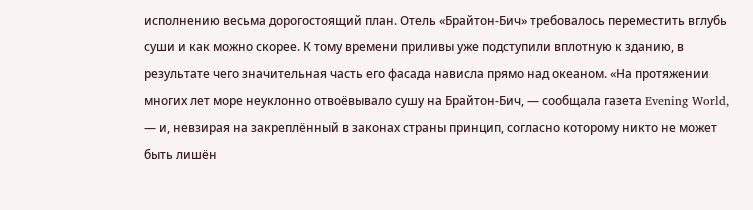исполнению весьма дорогостоящий план. Отель «Брайтон-Бич» требовалось переместить вглубь суши и как можно скорее. К тому времени приливы уже подступили вплотную к зданию, в результате чего значительная часть его фасада нависла прямо над океаном. «На протяжении многих лет море неуклонно отвоёвывало сушу на Брайтон-Бич, — сообщала газета Evening World, — и, невзирая на закреплённый в законах страны принцип, согласно которому никто не может быть лишён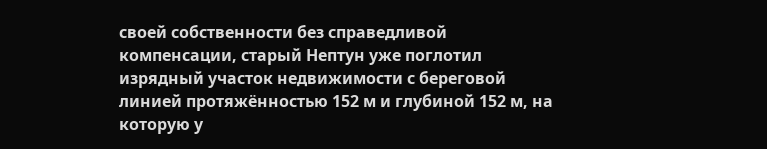своей собственности без справедливой компенсации, старый Нептун уже поглотил изрядный участок недвижимости с береговой линией протяжённостью 152 м и глубиной 152 м, на которую у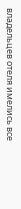владельцев отеля имелись все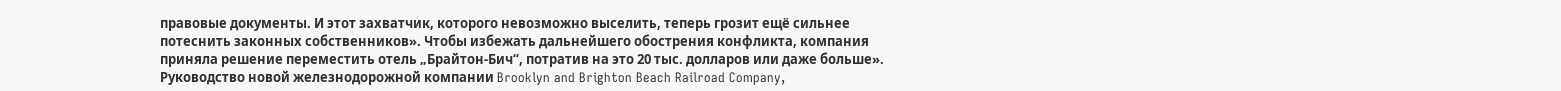правовые документы. И этот захватчик, которого невозможно выселить, теперь грозит ещё сильнее потеснить законных собственников». Чтобы избежать дальнейшего обострения конфликта, компания приняла решение переместить отель „Брайтон-Бич“, потратив на это 20 тыс. долларов или даже больше». Руководство новой железнодорожной компании Brooklyn and Brighton Beach Railroad Company,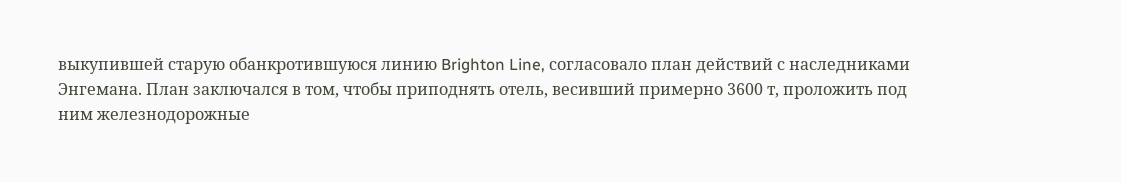выкупившей старую обанкротившуюся линию Brighton Line, согласовало план действий с наследниками Энгемана. План заключался в том, чтобы приподнять отель, весивший примерно 3600 т, проложить под ним железнодорожные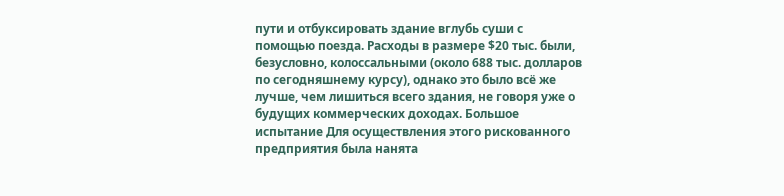пути и отбуксировать здание вглубь суши с помощью поезда. Расходы в размере $20 тыс. были, безусловно, колоссальными (около 688 тыс. долларов по сегодняшнему курсу), однако это было всё же лучше, чем лишиться всего здания, не говоря уже о будущих коммерческих доходах. Большое испытание Для осуществления этого рискованного предприятия была нанята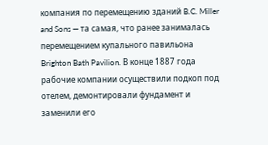компания по перемещению зданий B.C. Miller and Sons — та самая, что ранее занималась перемещением купального павильона Brighton Bath Pavilion. В конце 1887 года рабочие компании осуществили подкоп под отелем, демонтировали фундамент и заменили его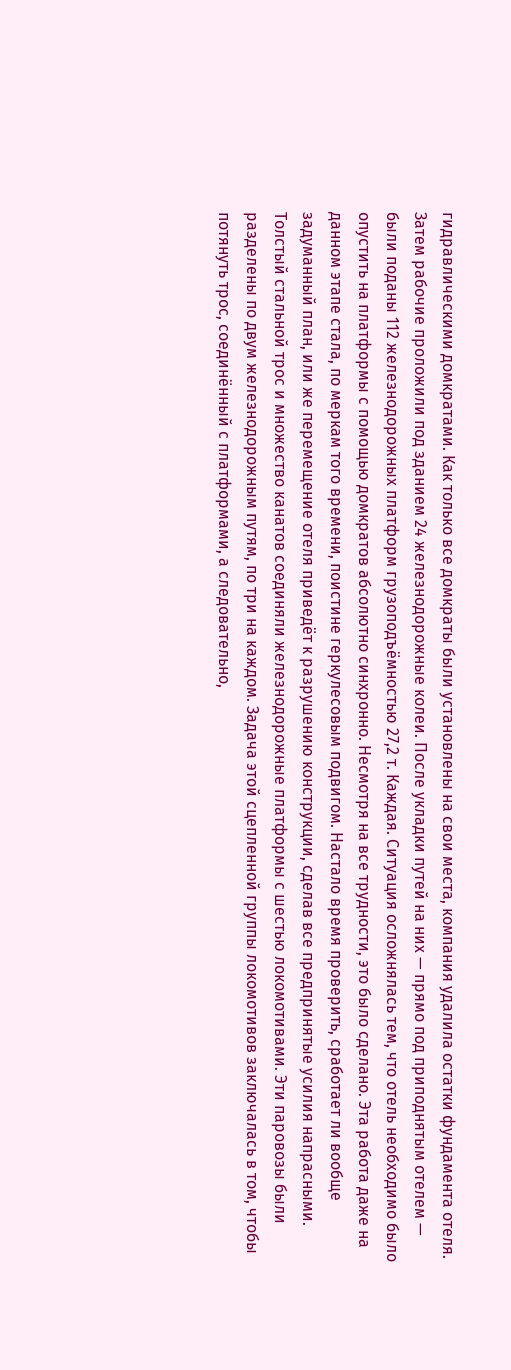гидравлическими домкратами. Как только все домкраты были установлены на свои места, компания удалила остатки фундамента отеля. Затем рабочие проложили под зданием 24 железнодорожные колеи. После укладки путей на них — прямо под приподнятым отелем — были поданы 112 железнодорожных платформ грузоподъёмностью 27,2 т. Каждая. Ситуация осложнялась тем, что отель необходимо было опустить на платформы с помощью домкратов абсолютно синхронно. Несмотря на все трудности, это было сделано. Эта работа даже на данном этапе стала, по меркам того времени, поистине геркулесовым подвигом. Настало время проверить, сработает ли вообще задуманный план, или же перемещение отеля приведёт к разрушению конструкции, сделав все предпринятые усилия напрасными. Толстый стальной трос и множество канатов соединяли железнодорожные платформы с шестью локомотивами. Эти паровозы были разделены по двум железнодорожным путям, по три на каждом. Задача этой сцепленной группы локомотивов заключалась в том, чтобы потянуть трос, соединённый с платформами, а следовательно,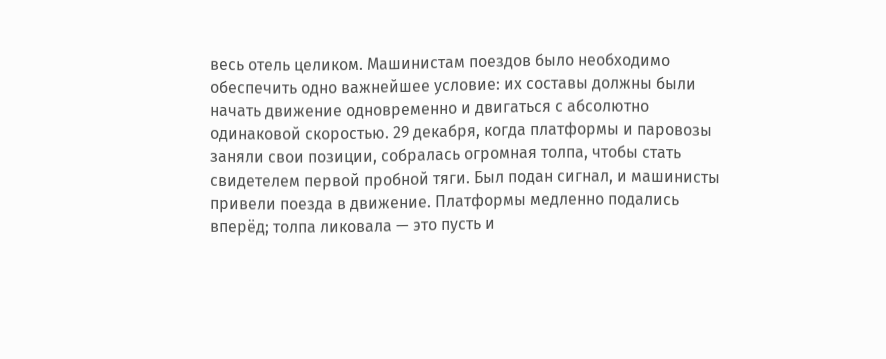весь отель целиком. Машинистам поездов было необходимо обеспечить одно важнейшее условие: их составы должны были начать движение одновременно и двигаться с абсолютно одинаковой скоростью. 29 декабря, когда платформы и паровозы заняли свои позиции, собралась огромная толпа, чтобы стать свидетелем первой пробной тяги. Был подан сигнал, и машинисты привели поезда в движение. Платформы медленно подались вперёд; толпа ликовала — это пусть и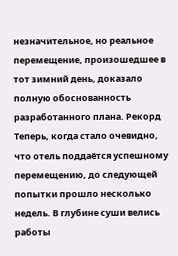незначительное, но реальное перемещение, произошедшее в тот зимний день, доказало полную обоснованность разработанного плана. Рекорд Теперь, когда стало очевидно, что отель поддаётся успешному перемещению, до следующей попытки прошло несколько недель. В глубине суши велись работы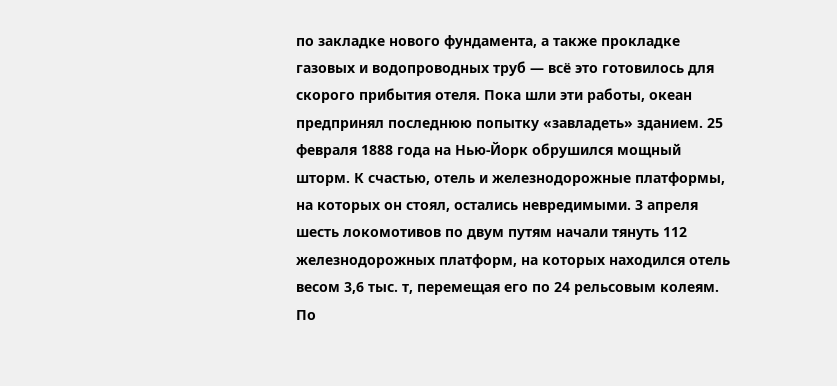по закладке нового фундамента, а также прокладке газовых и водопроводных труб — всё это готовилось для скорого прибытия отеля. Пока шли эти работы, океан предпринял последнюю попытку «завладеть» зданием. 25 февраля 1888 года на Нью-Йорк обрушился мощный шторм. К счастью, отель и железнодорожные платформы, на которых он стоял, остались невредимыми. 3 апреля шесть локомотивов по двум путям начали тянуть 112 железнодорожных платформ, на которых находился отель весом 3,6 тыс. т, перемещая его по 24 рельсовым колеям. По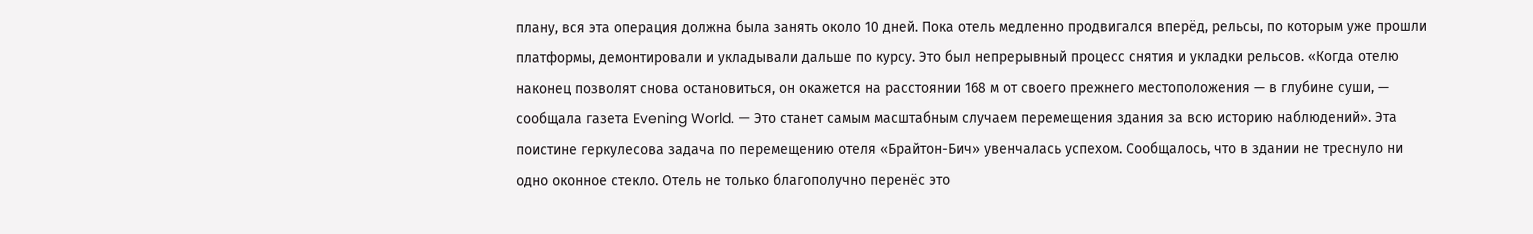плану, вся эта операция должна была занять около 10 дней. Пока отель медленно продвигался вперёд, рельсы, по которым уже прошли платформы, демонтировали и укладывали дальше по курсу. Это был непрерывный процесс снятия и укладки рельсов. «Когда отелю наконец позволят снова остановиться, он окажется на расстоянии 168 м от своего прежнего местоположения — в глубине суши, — сообщала газета Evening World. — Это станет самым масштабным случаем перемещения здания за всю историю наблюдений». Эта поистине геркулесова задача по перемещению отеля «Брайтон-Бич» увенчалась успехом. Сообщалось, что в здании не треснуло ни одно оконное стекло. Отель не только благополучно перенёс это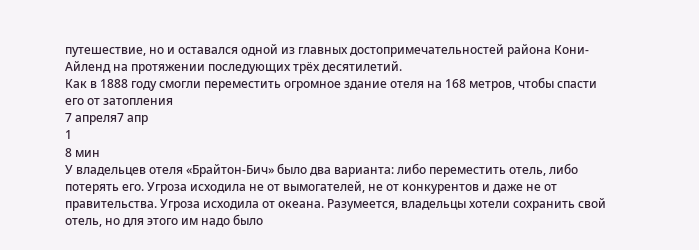путешествие, но и оставался одной из главных достопримечательностей района Кони-Айленд на протяжении последующих трёх десятилетий.
Как в 1888 году смогли переместить огромное здание отеля на 168 метров, чтобы спасти его от затопления
7 апреля7 апр
1
8 мин
У владельцев отеля «Брайтон-Бич» было два варианта: либо переместить отель, либо потерять его. Угроза исходила не от вымогателей, не от конкурентов и даже не от правительства. Угроза исходила от океана. Разумеется, владельцы хотели сохранить свой отель, но для этого им надо было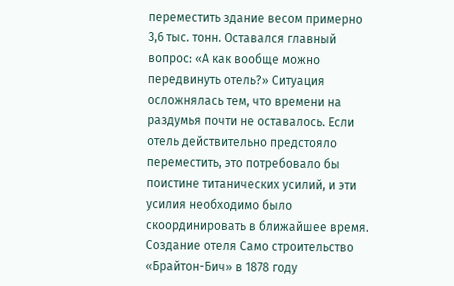переместить здание весом примерно 3,6 тыс. тонн. Оставался главный вопрос: «А как вообще можно передвинуть отель?» Ситуация осложнялась тем, что времени на раздумья почти не оставалось. Если отель действительно предстояло переместить, это потребовало бы поистине титанических усилий, и эти усилия необходимо было скоординировать в ближайшее время. Создание отеля Само строительство «Брайтон-Бич» в 1878 году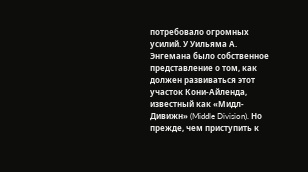потребовало огромных усилий. У Уильяма А. Энгемана было собственное представление о том, как должен развиваться этот участок Кони-Айленда, известный как «Мидл-Дивижн» (Middle Division). Но прежде, чем приступить к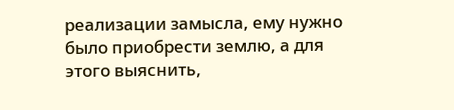реализации замысла, ему нужно было приобрести землю, а для этого выяснить,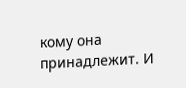кому она принадлежит. И